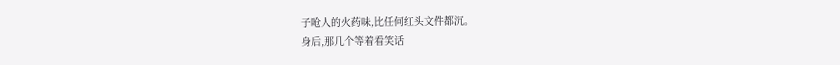子呛人的火药味,比任何红头文件都沉。
身后,那几个等着看笑话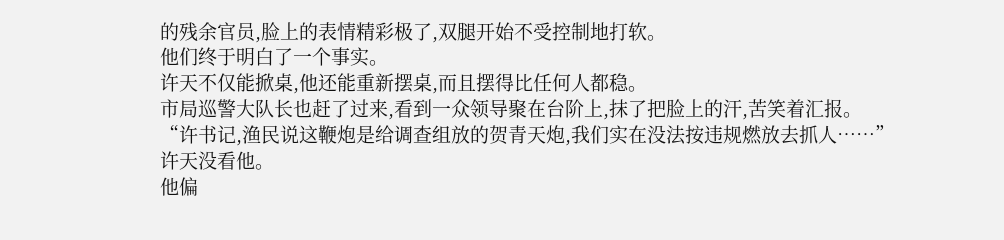的残余官员,脸上的表情精彩极了,双腿开始不受控制地打软。
他们终于明白了一个事实。
许天不仅能掀桌,他还能重新摆桌,而且摆得比任何人都稳。
市局巡警大队长也赶了过来,看到一众领导聚在台阶上,抹了把脸上的汗,苦笑着汇报。
“许书记,渔民说这鞭炮是给调查组放的贺青天炮,我们实在没法按违规燃放去抓人……”
许天没看他。
他偏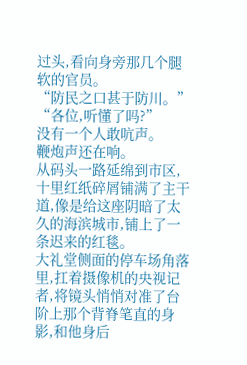过头,看向身旁那几个腿软的官员。
“防民之口甚于防川。”
“各位,听懂了吗?”
没有一个人敢吭声。
鞭炮声还在响。
从码头一路延绵到市区,十里红纸碎屑铺满了主干道,像是给这座阴暗了太久的海滨城市,铺上了一条迟来的红毯。
大礼堂侧面的停车场角落里,扛着摄像机的央视记者,将镜头悄悄对准了台阶上那个背脊笔直的身影,和他身后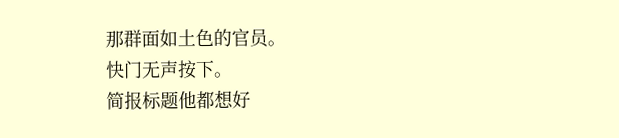那群面如土色的官员。
快门无声按下。
简报标题他都想好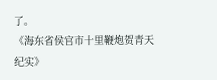了。
《海东省侯官市十里鞭炮贺青天纪实》